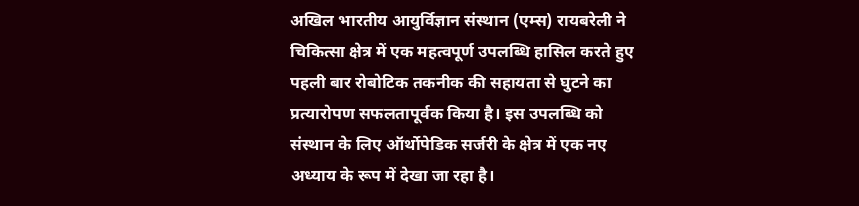अखिल भारतीय आयुर्विज्ञान संस्थान (एम्स) रायबरेली ने चिकित्सा क्षेत्र में एक महत्वपूर्ण उपलब्धि हासिल करते हुए पहली बार रोबोटिक तकनीक की सहायता से घुटने का प्रत्यारोपण सफलतापूर्वक किया है। इस उपलब्धि को संस्थान के लिए ऑर्थोपेडिक सर्जरी के क्षेत्र में एक नए अध्याय के रूप में देखा जा रहा है।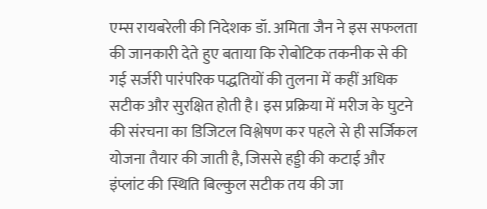एम्स रायबरेली की निदेशक डॉ. अमिता जैन ने इस सफलता की जानकारी देते हुए बताया कि रोबोटिक तकनीक से की गई सर्जरी पारंपरिक पद्धतियों की तुलना में कहीं अधिक सटीक और सुरक्षित होती है। इस प्रक्रिया में मरीज के घुटने की संरचना का डिजिटल विश्लेषण कर पहले से ही सर्जिकल योजना तैयार की जाती है, जिससे हड्डी की कटाई और इंप्लांट की स्थिति बिल्कुल सटीक तय की जा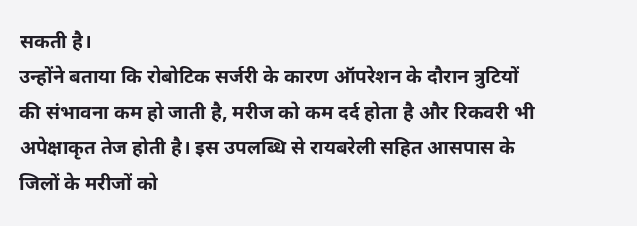सकती है।
उन्होंने बताया कि रोबोटिक सर्जरी के कारण ऑपरेशन के दौरान त्रुटियों की संभावना कम हो जाती है, मरीज को कम दर्द होता है और रिकवरी भी अपेक्षाकृत तेज होती है। इस उपलब्धि से रायबरेली सहित आसपास के जिलों के मरीजों को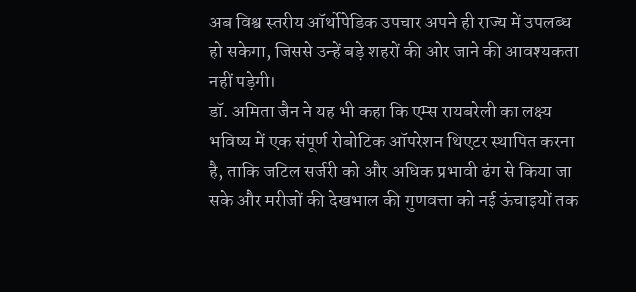अब विश्व स्तरीय ऑर्थोपेडिक उपचार अपने ही राज्य में उपलब्ध हो सकेगा, जिससे उन्हें बड़े शहरों की ओर जाने की आवश्यकता नहीं पड़ेगी।
डॉ. अमिता जैन ने यह भी कहा कि एम्स रायबरेली का लक्ष्य भविष्य में एक संपूर्ण रोबोटिक ऑपरेशन थिएटर स्थापित करना है, ताकि जटिल सर्जरी को और अधिक प्रभावी ढंग से किया जा सके और मरीजों की देखभाल की गुणवत्ता को नई ऊंचाइयों तक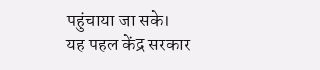पहुंचाया जा सके।
यह पहल केंद्र सरकार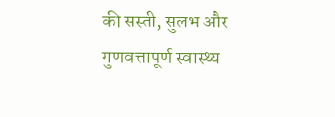की सस्ती, सुलभ और गुणवत्तापूर्ण स्वास्थ्य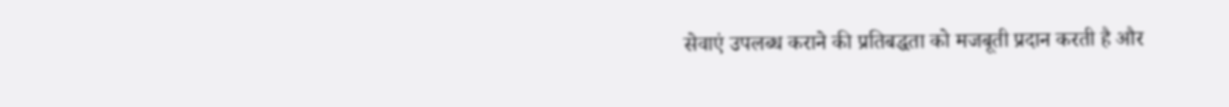सेवाएं उपलब्ध कराने की प्रतिबद्धता को मजबूती प्रदान करती है और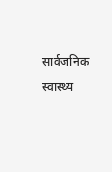सार्वजनिक स्वास्थ्य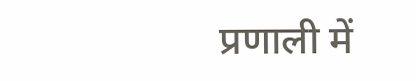प्रणाली में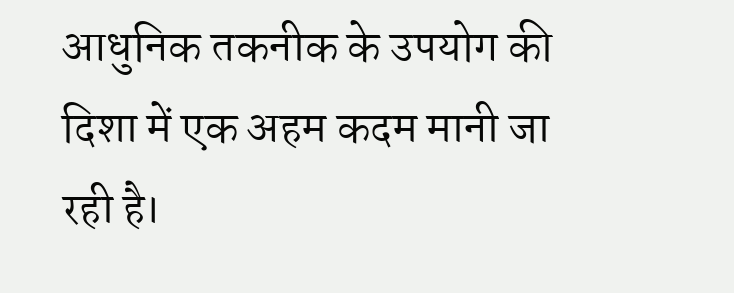आधुनिक तकनीक के उपयोग की दिशा में एक अहम कदम मानी जा रही है।